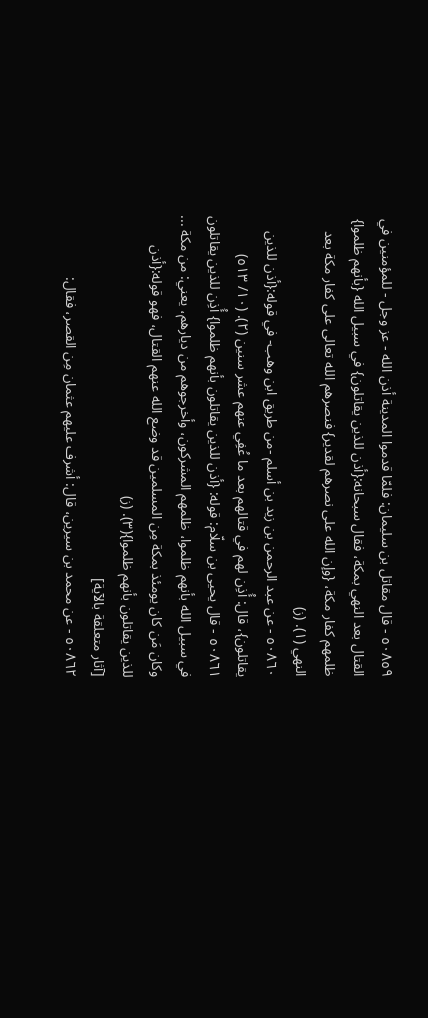٥٠٨٥٩ - قال مقاتل بن سليمان: فلمّا قدموا المدينة أذن الله - عز وجل - للمؤمنين في القتال بعد النهي بمكة، فقال سبحانه:{أذن للذين يقاتلون} في سبيل الله {بأنهم ظلموا} ظلمهم كفار مكة، {وإن الله على نصرهم لقدير} فنصرهم الله تعالى على كفار مكة بعد النهي (١). (ز)
٥٠٨٦٠ - عن عبد الرحمن بن زيد بن أسلم -من طريق ابن وهب- في قوله:{أذن للذين يقاتلون}، قال: أُذِن لهم في قتالهم بعد ما عُفِي عنهم عشر سنين (٢). (١٠/ ٥١٣)
٥٠٨٦١ - قال يحيى بن سلّام: قوله: {أذن للذين يقاتلون بأنهم ظلموا} أُذِن للذين يقاتلون في سبيل الله بأنهم ظلموا، ظلمهم المشركون، وأخرجوهم من ديارهم، يعني: من مكة ... وكان مَن كان يومئذ بمكة مِن المسلمين قد وضع الله عنهم القتال، فهو قوله:{أذن للذين يقاتلون بأنهم ظلموا}(٣). (ز)
[آثار متعلقة بالآية]
٥٠٨٦٢ - عن محمد بن سيرين، قال: أشرف عليهم عثمان مِن القصر، فقال: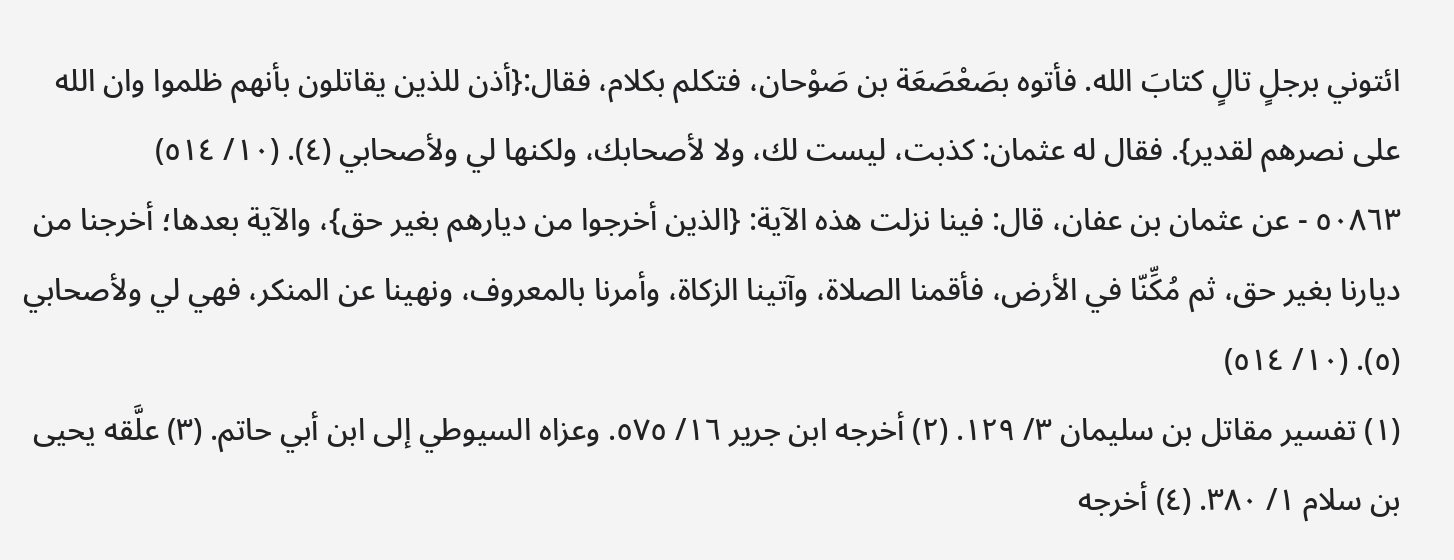ائتوني برجلٍ تالٍ كتابَ الله. فأتوه بصَعْصَعَة بن صَوْحان، فتكلم بكلام، فقال:{أذن للذين يقاتلون بأنهم ظلموا وان الله على نصرهم لقدير}. فقال له عثمان: كذبت، ليست لك، ولا لأصحابك، ولكنها لي ولأصحابي (٤). (١٠/ ٥١٤)
٥٠٨٦٣ - عن عثمان بن عفان، قال: فينا نزلت هذه الآية: {الذين أخرجوا من ديارهم بغير حق}، والآية بعدها؛ أخرجنا من ديارنا بغير حق، ثم مُكِّنّا في الأرض، فأقمنا الصلاة، وآتينا الزكاة، وأمرنا بالمعروف، ونهينا عن المنكر، فهي لي ولأصحابي (٥). (١٠/ ٥١٤)
(١) تفسير مقاتل بن سليمان ٣/ ١٢٩. (٢) أخرجه ابن جرير ١٦/ ٥٧٥. وعزاه السيوطي إلى ابن أبي حاتم. (٣) علَّقه يحيى بن سلام ١/ ٣٨٠. (٤) أخرجه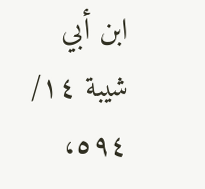ابن أبي شيبة ١٤/ ٥٩٤،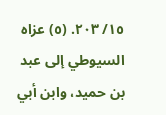١٥/ ٢٠٣. (٥) عزاه السيوطي إلى عبد بن حميد، وابن أبي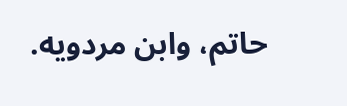حاتم، وابن مردويه.